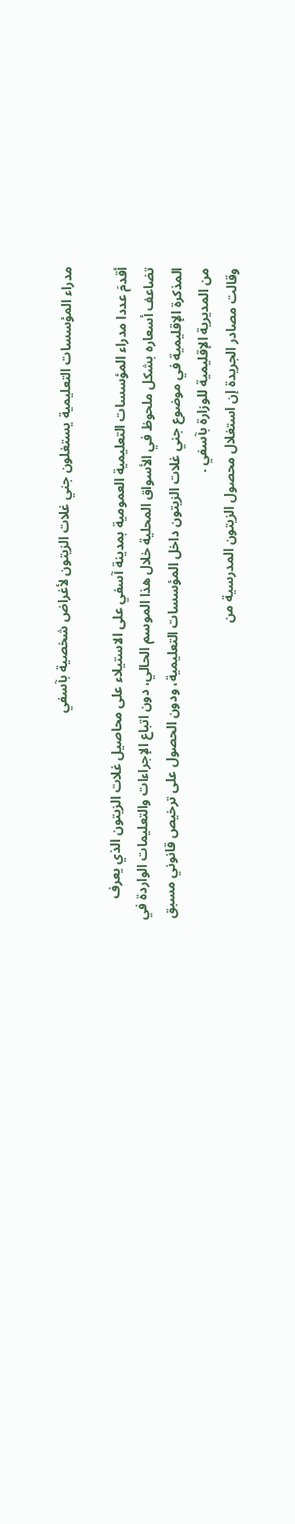مدراء المؤسسات التعليمية يستغلون جني غلات الزيتون لأغراض شخصية بآسفي

أقدمَ عددا مدراء المؤسسات التعليمية العمومية بمدينة آسفي على الاستيلاء على محاصيل غلات الزيتون الذي يعرف تضاعف أسعاره بشكل ملحوظ في الأسواق المحلية خلال هذا الموسم الحالي، دون اتباع الإجراءات والتعليمات الواردة في المذكرة الإقليمية في موضوع جني غلات الزيتون داخل المؤسسات التعليمية، ودون الحصول على ترخيص قانوني مسبق من المديرية الإقليمية للوزارة بآسفي .
وقالت مصادر الجريدة إن استغلال محصول الزيتون المدرسية من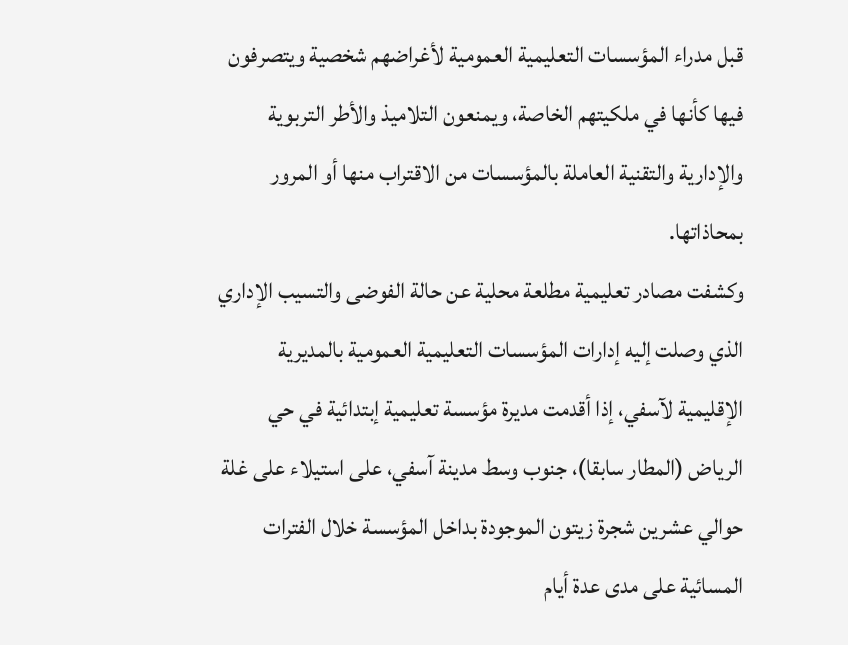قبل مدراء المؤسسات التعليمية العمومية لأغراضهم شخصية ويتصرفون فيها كأنها في ملكيتهم الخاصة، ويمنعون التلاميذ والأطر التربوية والإدارية والتقنية العاملة بالمؤسسات من الاقتراب منها أو المرور بمحاذاتها.
وكشفت مصادر تعليمية مطلعة محلية عن حالة الفوضى والتسيب الإداري الذي وصلت إليه إدارات المؤسسات التعليمية العمومية بالمديرية الإقليمية لآسفي، إذا أقدمت مديرة مؤسسة تعليمية إبتدائية في حي الرياض (المطار سابقا)، جنوب وسط مدينة آسفي، على استيلاء على غلة حوالي عشرين شجرة زيتون الموجودة بداخل المؤسسة خلال الفترات المسائية على مدى عدة أيام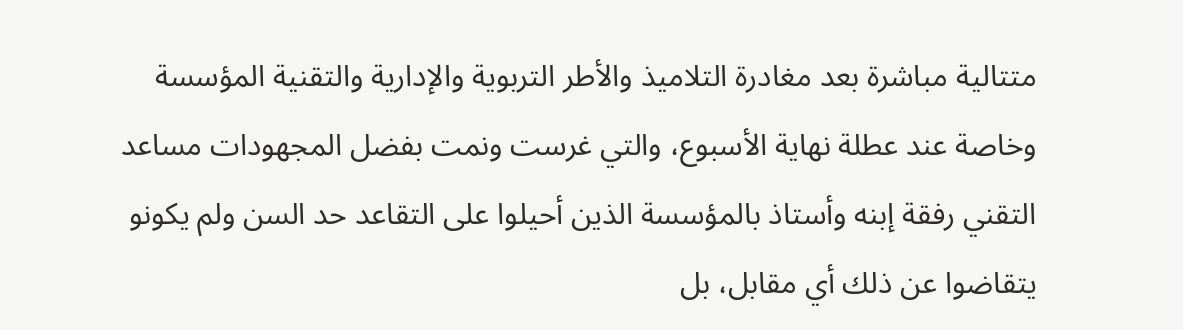متتالية مباشرة بعد مغادرة التلاميذ والأطر التربوية والإدارية والتقنية المؤسسة وخاصة عند عطلة نهاية الأسبوع، والتي غرست ونمت بفضل المجهودات مساعد التقني رفقة إبنه وأستاذ بالمؤسسة الذين أحيلوا على التقاعد حد السن ولم يكونو يتقاضوا عن ذلك أي مقابل، بل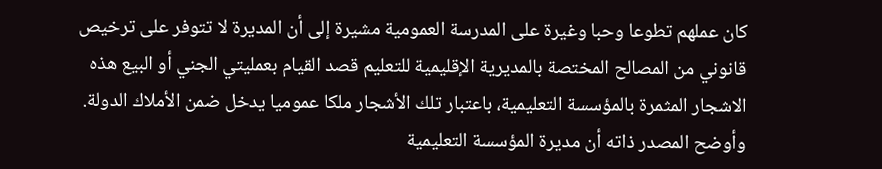كان عملهم تطوعا وحبا وغيرة على المدرسة العمومية مشيرة إلى أن المديرة لا تتوفر على ترخيص قانوني من المصالح المختصة بالمديرية الإقليمية للتعليم قصد القيام بعمليتي الجني أو البيع هذه الاشجار المثمرة بالمؤسسة التعليمية، باعتبار تلك الأشجار ملكا عموميا يدخل ضمن الأملاك الدولة.
وأوضح المصدر ذاته أن مديرة المؤسسة التعليمية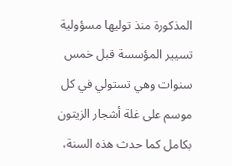المذكورة منذ توليها مسؤولية تسيير المؤسسة قبل خمس سنوات وهي تستولي في كل موسم على غلة أشجار الزيتون بكامل كما حدث هذه السنة،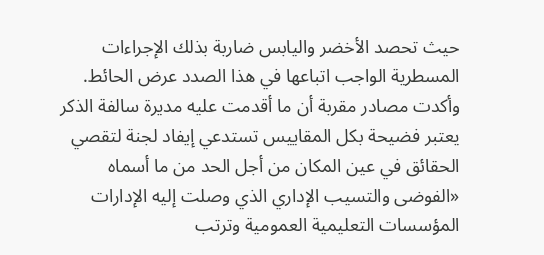حيث تحصد الأخضر واليابس ضاربة بذلك الإجراءات المسطرية الواجب اتباعها في هذا الصدد عرض الحائط.
وأكدت مصادر مقربة أن ما أقدمت عليه مديرة سالفة الذكر يعتبر فضيحة بكل المقاييس تستدعي إيفاد لجنة لتقصي الحقائق في عين المكان من أجل الحد من ما أسماه «الفوضى والتسيب الإداري الذي وصلت إليه الإدارات المؤسسات التعليمية العمومية وترتب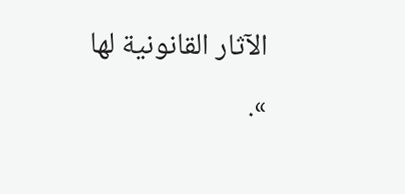الآثار القانونية لها ».